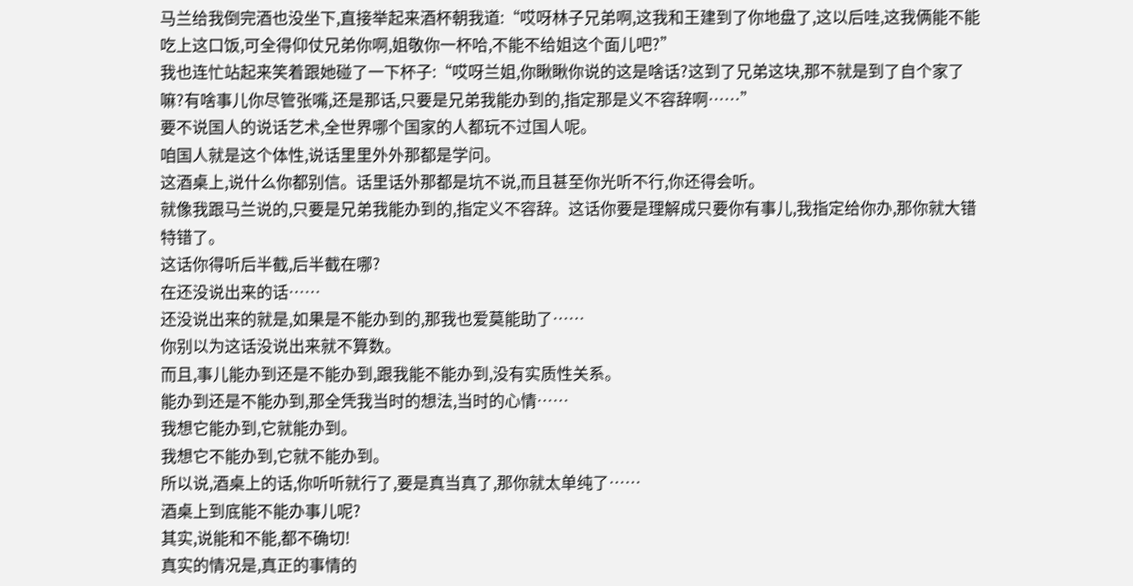马兰给我倒完酒也没坐下,直接举起来酒杯朝我道:“哎呀林子兄弟啊,这我和王建到了你地盘了,这以后哇,这我俩能不能吃上这口饭,可全得仰仗兄弟你啊,姐敬你一杯哈,不能不给姐这个面儿吧?”
我也连忙站起来笑着跟她碰了一下杯子:“哎呀兰姐,你瞅瞅你说的这是啥话?这到了兄弟这块,那不就是到了自个家了嘛?有啥事儿你尽管张嘴,还是那话,只要是兄弟我能办到的,指定那是义不容辞啊……”
要不说国人的说话艺术,全世界哪个国家的人都玩不过国人呢。
咱国人就是这个体性,说话里里外外那都是学问。
这酒桌上,说什么你都别信。话里话外那都是坑不说,而且甚至你光听不行,你还得会听。
就像我跟马兰说的,只要是兄弟我能办到的,指定义不容辞。这话你要是理解成只要你有事儿,我指定给你办,那你就大错特错了。
这话你得听后半截,后半截在哪?
在还没说出来的话……
还没说出来的就是,如果是不能办到的,那我也爱莫能助了……
你别以为这话没说出来就不算数。
而且,事儿能办到还是不能办到,跟我能不能办到,没有实质性关系。
能办到还是不能办到,那全凭我当时的想法,当时的心情……
我想它能办到,它就能办到。
我想它不能办到,它就不能办到。
所以说,酒桌上的话,你听听就行了,要是真当真了,那你就太单纯了……
酒桌上到底能不能办事儿呢?
其实,说能和不能,都不确切!
真实的情况是,真正的事情的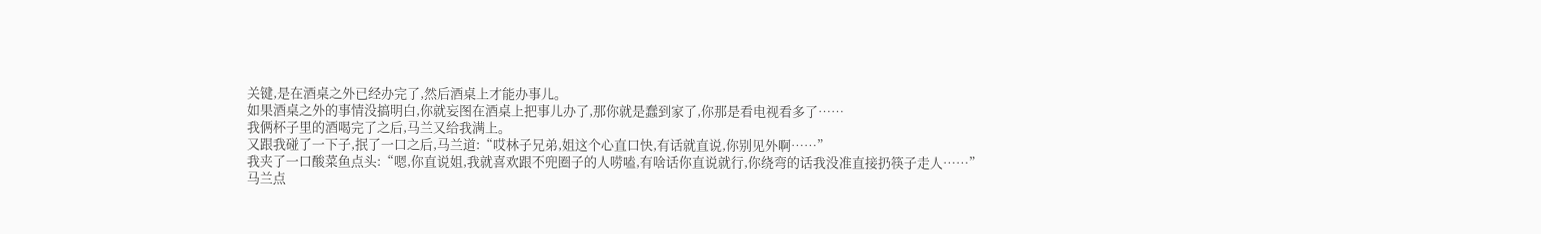关键,是在酒桌之外已经办完了,然后酒桌上才能办事儿。
如果酒桌之外的事情没搞明白,你就妄图在酒桌上把事儿办了,那你就是蠢到家了,你那是看电视看多了……
我俩杯子里的酒喝完了之后,马兰又给我满上。
又跟我碰了一下子,抿了一口之后,马兰道:“哎林子兄弟,姐这个心直口快,有话就直说,你别见外啊……”
我夹了一口酸菜鱼点头:“嗯,你直说姐,我就喜欢跟不兜圈子的人唠嗑,有啥话你直说就行,你绕弯的话我没准直接扔筷子走人……”
马兰点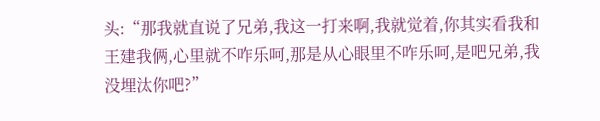头:“那我就直说了兄弟,我这一打来啊,我就觉着,你其实看我和王建我俩,心里就不咋乐呵,那是从心眼里不咋乐呵,是吧兄弟,我没埋汰你吧?”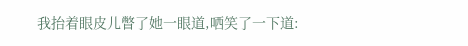我抬着眼皮儿瞥了她一眼道,哂笑了一下道: